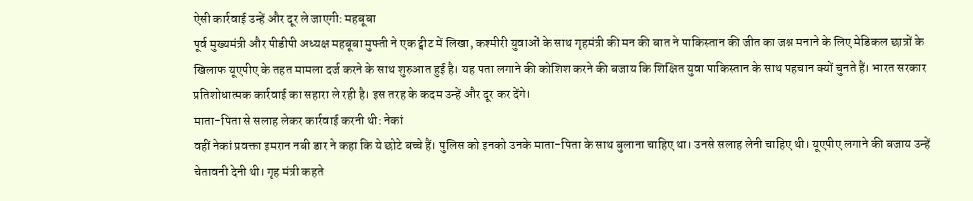ऐसी कार्रवाई उन्हें और दूर ले जाएगी: महबूबा
पूर्व मुख्यमंत्री और पीडीपी अध्यक्ष महबूबा मुफ्ती ने एक ट्वीट में लिखा, कश्मीरी युवाओं के साथ गृहमंत्री की मन की बात ने पाकिस्तान की जीत का जश्न मनाने के लिए मेडिकल छात्रों के खिलाफ यूएपीए के तहत मामला दर्ज करने के साथ शुरुआत हुई है। यह पता लगाने की कोशिश करने की बजाय कि शिक्षित युवा पाकिस्तान के साथ पहचान क्यों चुनते हैं। भारत सरकार प्रतिशोधात्मक कार्रवाई का सहारा ले रही है। इस तरह के कदम उन्हें और दूर कर देंगे।
माता-पिता से सलाह लेकर कार्रवाई करनी थी: नेकां
वहीं नेकां प्रवक्ता इमरान नबी डार ने कहा कि ये छोटे बच्चे हैं। पुलिस को इनको उनके माता-पिता के साथ बुलाना चाहिए था। उनसे सलाह लेनी चाहिए थी। यूएपीए लगाने की बजाय उन्हें चेतावनी देनी थी। गृह मंत्री कहते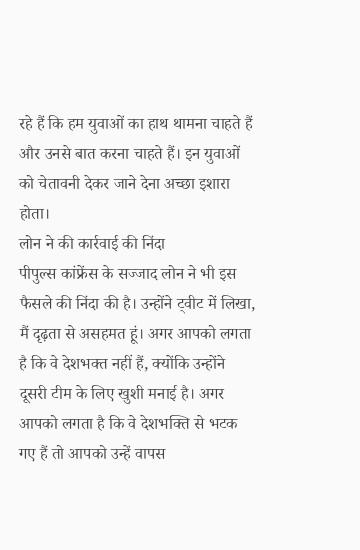रहे हैं कि हम युवाओं का हाथ थामना चाहते हैं और उनसे बात करना चाहते हैं। इन युवाओं को चेतावनी देकर जाने देना अच्छा इशारा होता।
लोन ने की कार्रवाई की निंदा
पीपुल्स कांफ्रेंस के सज्जाद लोन ने भी इस फैसले की निंदा की है। उन्होंने ट्वीट में लिखा, मैं दृढ़ता से असहमत हूं। अगर आपको लगता है कि वे देशभक्त नहीं हैं, क्योंकि उन्होंने दूसरी टीम के लिए खुशी मनाई है। अगर आपको लगता है कि वे देशभक्ति से भटक गए हैं तो आपको उन्हें वापस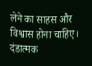लेने का साहस और विश्वास होना चाहिए। दंडात्मक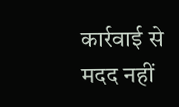कार्रवाई से मदद नहीं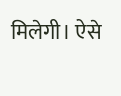मिलेगी। ऐसे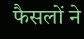फैसलों ने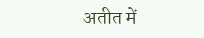अतीत में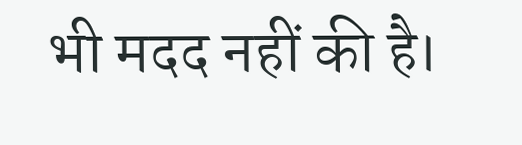भी मदद नहीं की है।